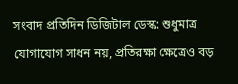সংবাদ প্রতিদিন ডিজিটাল ডেস্ক: শুধুমাত্র যোগাযোগ সাধন নয়, প্রতিরক্ষা ক্ষেত্রেও বড়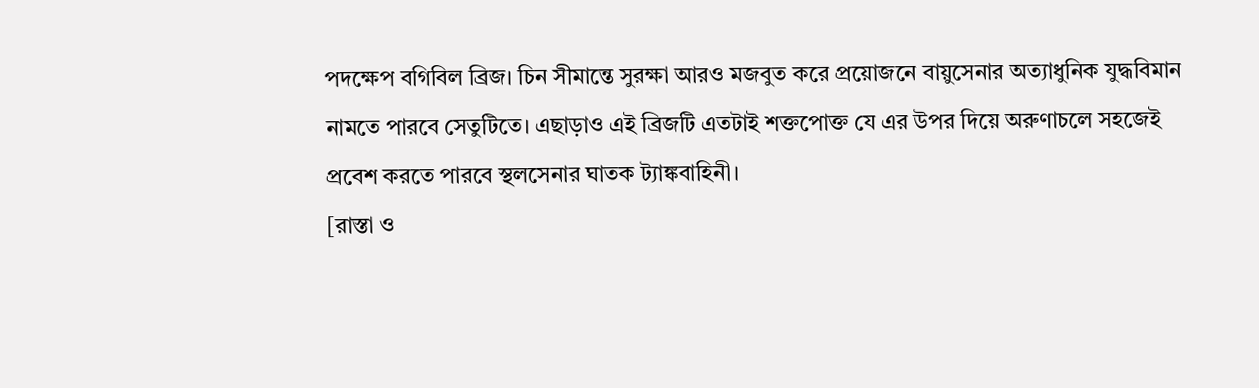পদক্ষেপ বগিবিল ব্রিজ। চিন সীমান্তে সুরক্ষা আরও মজবুত করে প্রয়োজনে বায়ুসেনার অত্যাধুনিক যুদ্ধবিমান নামতে পারবে সেতুটিতে। এছাড়াও এই ব্রিজটি এতটাই শক্তপোক্ত যে এর উপর দিয়ে অরুণাচলে সহজেই প্রবেশ করতে পারবে স্থলসেনার ঘাতক ট্যাঙ্কবাহিনী।
[রাস্তা ও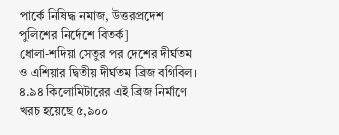পার্কে নিষিদ্ধ নমাজ, উত্তরপ্রদেশ পুলিশের নির্দেশে বিতর্ক]
ধোলা-শদিয়া সেতুর পর দেশের দীর্ঘতম ও এশিয়ার দ্বিতীয় দীর্ঘতম ব্রিজ বগিবিল। ৪.৯৪ কিলোমিটারের এই ব্রিজ নির্মাণে খরচ হয়েছে ৫,৯০০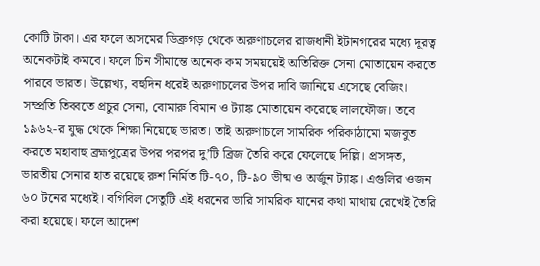কোটি টাকা। এর ফলে অসমের ডিব্রুগড় থেকে অরুণাচলের রাজধানী ইটানগরের মধ্যে দূরত্ব অনেকটাই কমবে। ফলে চিন সীমান্তে অনেক কম সময়য়েই অতিরিক্ত সেনা মোতায়েন করতে পারবে ভারত। উল্লেখ্য, বহুদিন ধরেই অরুণাচলের উপর দাবি জানিয়ে এসেছে বেজিং। সম্প্রতি তিব্বতে প্রচুর সেনা, বোমারু বিমান ও ট্যাঙ্ক মোতায়েন করেছে লালফৌজ। তবে ১৯৬২-র যুদ্ধ থেকে শিক্ষা নিয়েছে ভারত। তাই অরুণাচলে সামরিক পরিকাঠামো মজবুত করতে মহাবাহু ব্রহ্মপুত্রের উপর পরপর দু’টি ব্রিজ তৈরি করে ফেলেছে দিল্লি। প্রসঙ্গত, ভারতীয় সেনার হাত রয়েছে রুশ নির্মিত টি-৭০, টি-৯০ ভীষ্ম ও অর্জুন ট্যাঙ্ক। এগুলির ওজন ৬০ টনের মধ্যেই। বগিবিল সেতুটি এই ধরনের ভারি সামরিক যানের কথা মাথায় রেখেই তৈরি করা হয়েছে। ফলে আদেশ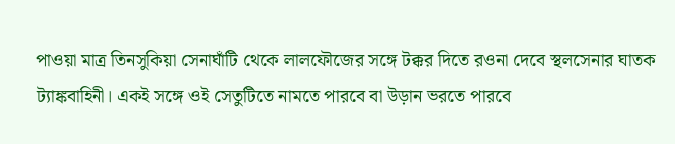পাওয়া মাত্র তিনসুকিয়া সেনাঘাঁটি থেকে লালফৌজের সঙ্গে টক্কর দিতে রওনা দেবে স্থলসেনার ঘাতক ট্যাঙ্কবাহিনী। একই সঙ্গে ওই সেতুটিতে নামতে পারবে বা উড়ান ভরতে পারবে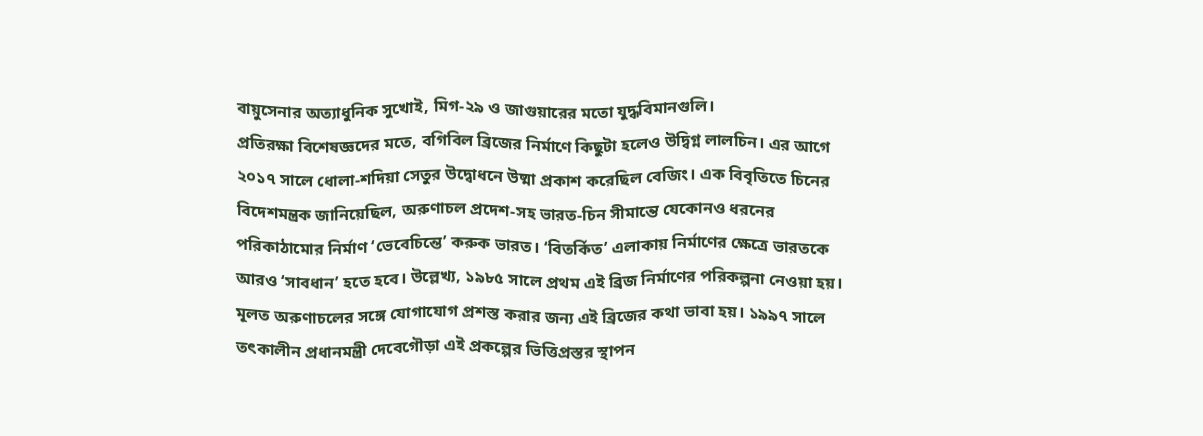বায়ুসেনার অত্যাধুনিক সুখোই, মিগ-২৯ ও জাগুয়ারের মতো যুদ্ধবিমানগুলি।
প্রতিরক্ষা বিশেষজ্ঞদের মতে, বগিবিল ব্রিজের নির্মাণে কিছুটা হলেও উদ্বিগ্ন লালচিন। এর আগে ২০১৭ সালে ধোলা-শদিয়া সেতুর উদ্বোধনে উষ্মা প্রকাশ করেছিল বেজিং। এক বিবৃতিতে চিনের বিদেশমন্ত্রক জানিয়েছিল, অরুণাচল প্রদেশ-সহ ভারত-চিন সীমান্তে যেকোনও ধরনের পরিকাঠামোর নির্মাণ ‘ভেবেচিন্তে’ করুক ভারত। ‘বিতর্কিত’ এলাকায় নির্মাণের ক্ষেত্রে ভারতকে আরও ‘সাবধান’ হতে হবে। উল্লেখ্য, ১৯৮৫ সালে প্রথম এই ব্রিজ নির্মাণের পরিকল্পনা নেওয়া হয়। মূলত অরুণাচলের সঙ্গে যোগাযোগ প্রশস্ত করার জন্য এই ব্রিজের কথা ভাবা হয়। ১৯৯৭ সালে তৎকালীন প্রধানমন্ত্রী দেবেগৌড়া এই প্রকল্পের ভিত্তিপ্রস্তর স্থাপন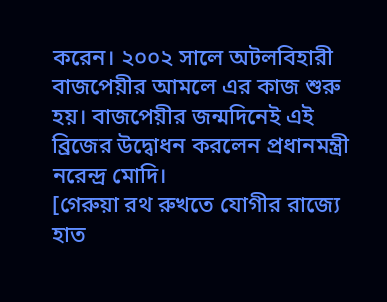করেন। ২০০২ সালে অটলবিহারী বাজপেয়ীর আমলে এর কাজ শুরু হয়। বাজপেয়ীর জন্মদিনেই এই ব্রিজের উদ্বোধন করলেন প্রধানমন্ত্রী নরেন্দ্র মোদি।
[গেরুয়া রথ রুখতে যোগীর রাজ্যে হাত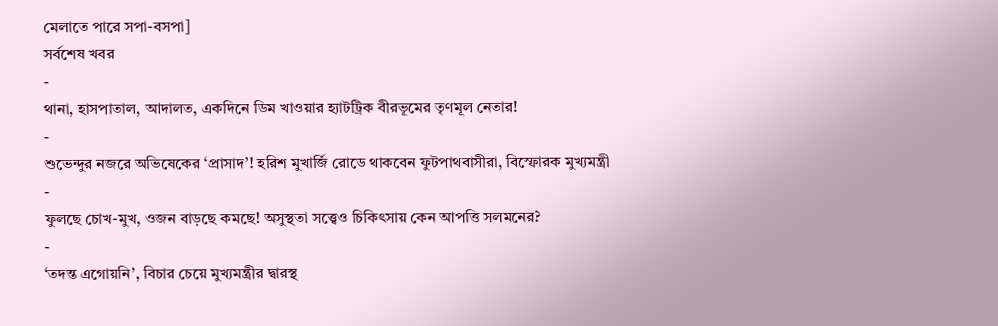মেলাতে পারে সপা-বসপা]
সর্বশেষ খবর
-
থানা, হাসপাতাল, আদালত, একদিনে ডিম খাওয়ার হ্যাটট্রিক বীরভূমের তৃণমূল নেতার!
-
শুভেন্দুর নজরে অভিষেকের ‘প্রাসাদ’! হরিশ মুখার্জি রোডে থাকবেন ফুটপাথবাসীরা, বিস্ফোরক মুখ্যমন্ত্রী
-
ফুলছে চোখ-মুখ, ওজন বাড়ছে কমছে! অসুস্থতা সত্ত্বেও চিকিৎসায় কেন আপত্তি সলমনের?
-
‘তদন্ত এগোয়নি’, বিচার চেয়ে মুখ্যমন্ত্রীর দ্বারস্থ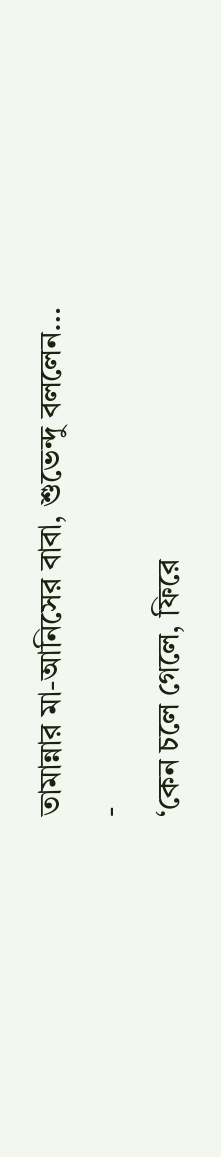তামান্নার মা-আনিসের বাবা, শুভেন্দু বললেন…
-
‘কেন চলে গেলে, ফিরে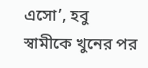এসো’, হবু স্বামীকে খুনের পর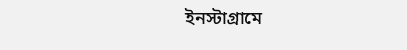ইনস্টাগ্রামে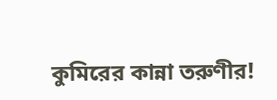কুমিরের কান্না তরুণীর!